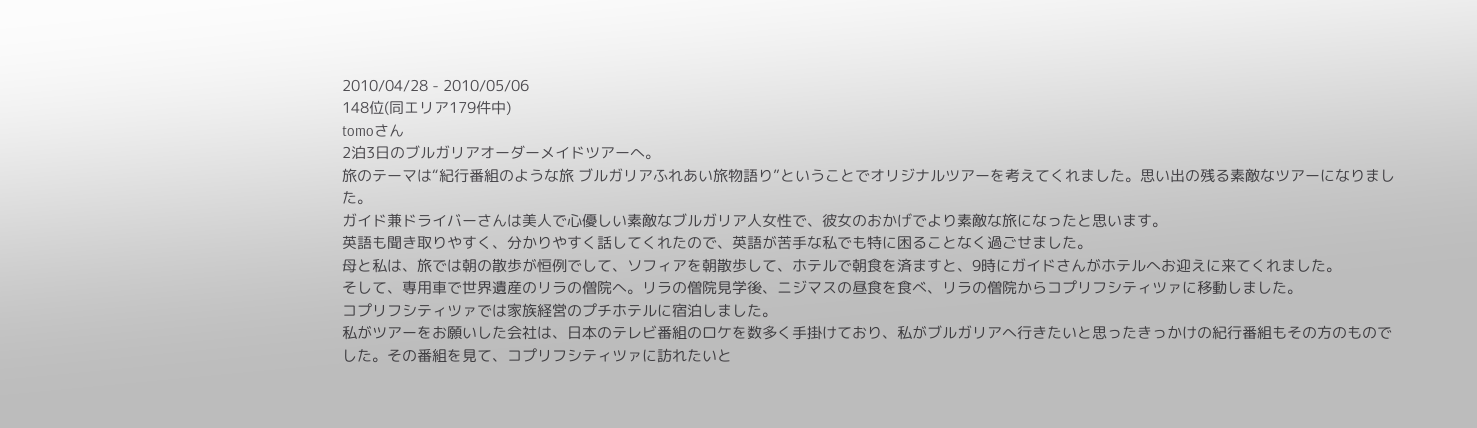2010/04/28 - 2010/05/06
148位(同エリア179件中)
tomoさん
2泊3日のブルガリアオーダーメイドツアーへ。
旅のテーマは“紀行番組のような旅 ブルガリアふれあい旅物語り”ということでオリジナルツアーを考えてくれました。思い出の残る素敵なツアーになりました。
ガイド兼ドライバーさんは美人で心優しい素敵なブルガリア人女性で、彼女のおかげでより素敵な旅になったと思います。
英語も聞き取りやすく、分かりやすく話してくれたので、英語が苦手な私でも特に困ることなく過ごせました。
母と私は、旅では朝の散歩が恒例でして、ソフィアを朝散歩して、ホテルで朝食を済ますと、9時にガイドさんがホテルへお迎えに来てくれました。
そして、専用車で世界遺産のリラの僧院へ。リラの僧院見学後、ニジマスの昼食を食べ、リラの僧院からコプリフシティツァに移動しました。
コプリフシティツァでは家族経営のプチホテルに宿泊しました。
私がツアーをお願いした会社は、日本のテレビ番組のロケを数多く手掛けており、私がブルガリアへ行きたいと思ったきっかけの紀行番組もその方のものでした。その番組を見て、コプリフシティツァに訪れたいと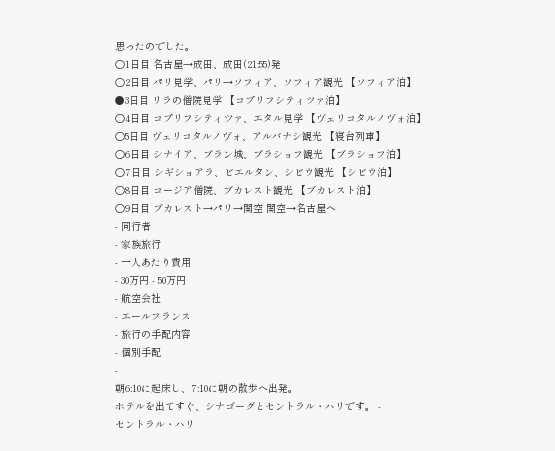思ったのでした。
○1日目 名古屋→成田、成田(21:55)発
○2日目 パリ見学、パリ→ソフィア、ソフィア観光 【ソフィア泊】
●3日目 リラの僧院見学 【コプリフシティツァ泊】
○4日目 コプリフシティツァ、エタル見学 【ヴェリコタルノヴォ泊】
○5日目 ヴェリコタルノヴォ、アルバナシ観光 【寝台列車】
○6日目 シナイア、ブラン城、ブラショフ観光 【ブラショフ泊】
○7日目 シギショアラ、ビエルタン、シビウ観光 【シビウ泊】
○8日目 コージア僧院、ブカレスト観光 【ブカレスト泊】
○9日目 ブカレスト→パリ→関空 関空→名古屋へ
- 同行者
- 家族旅行
- 一人あたり費用
- 30万円 - 50万円
- 航空会社
- エールフランス
- 旅行の手配内容
- 個別手配
-
朝6:10に起床し、7:10に朝の散歩へ出発。
ホテルを出てすぐ、シナゴーグとセントラル・ハリです。 -
セントラル・ハリ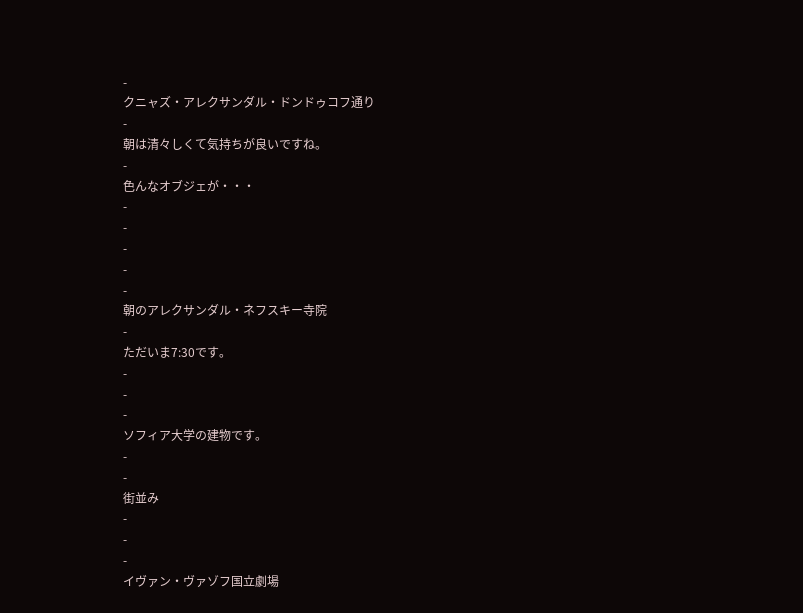-
クニャズ・アレクサンダル・ドンドゥコフ通り
-
朝は清々しくて気持ちが良いですね。
-
色んなオブジェが・・・
-
-
-
-
-
朝のアレクサンダル・ネフスキー寺院
-
ただいま7:30です。
-
-
-
ソフィア大学の建物です。
-
-
街並み
-
-
-
イヴァン・ヴァゾフ国立劇場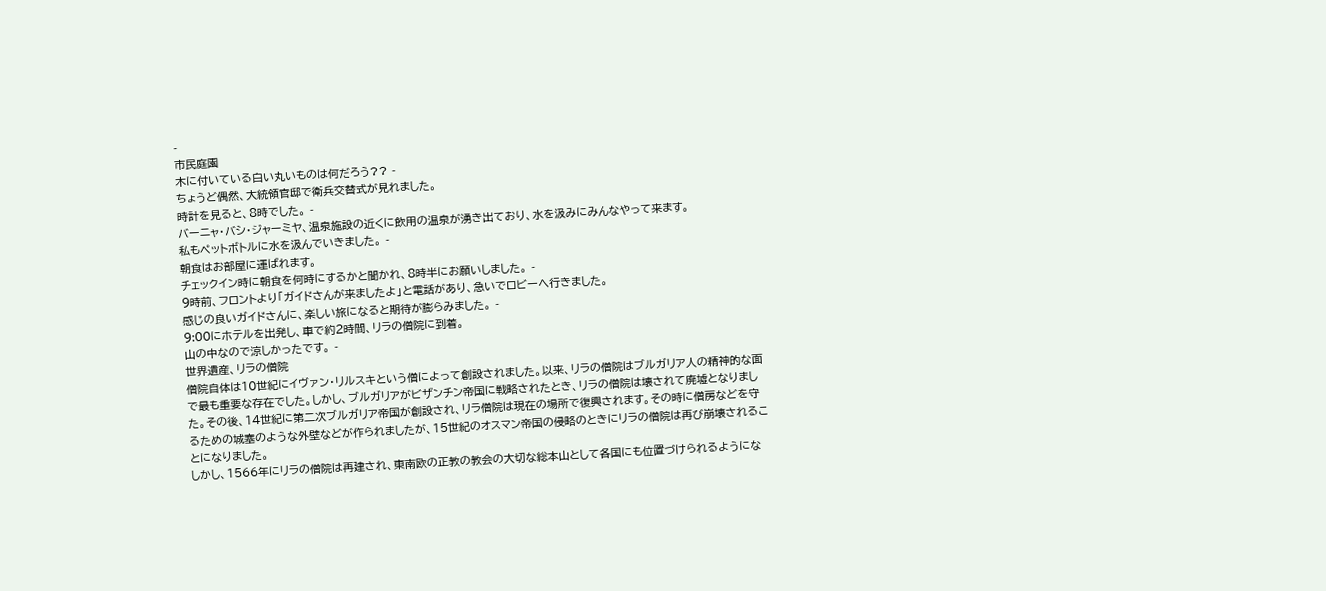-
市民庭園
木に付いている白い丸いものは何だろう?? -
ちょうど偶然、大統領官邸で衛兵交替式が見れました。
時計を見ると、8時でした。 -
バーニャ・バシ・ジャーミヤ、温泉施設の近くに飲用の温泉が湧き出ており、水を汲みにみんなやって来ます。
私もペットボトルに水を汲んでいきました。 -
朝食はお部屋に運ばれます。
チェックイン時に朝食を何時にするかと聞かれ、8時半にお願いしました。 -
9時前、フロントより「ガイドさんが来ましたよ」と電話があり、急いでロビーへ行きました。
感じの良いガイドさんに、楽しい旅になると期待が膨らみました。 -
9:00にホテルを出発し、車で約2時間、リラの僧院に到着。
山の中なので涼しかったです。 -
世界遺産、リラの僧院
僧院自体は10世紀にイヴァン・リルスキという僧によって創設されました。以来、リラの僧院はブルガリア人の精神的な面で最も重要な存在でした。しかし、ブルガリアがビザンチン帝国に戦略されたとき、リラの僧院は壊されて廃墟となりました。その後、14世紀に第二次ブルガリア帝国が創設され、リラ僧院は現在の場所で復興されます。その時に僧房などを守るための城塞のような外壁などが作られましたが、15世紀のオスマン帝国の侵略のときにリラの僧院は再び崩壊されることになりました。
しかし、1566年にリラの僧院は再建され、東南欧の正教の教会の大切な総本山として各国にも位置づけられるようにな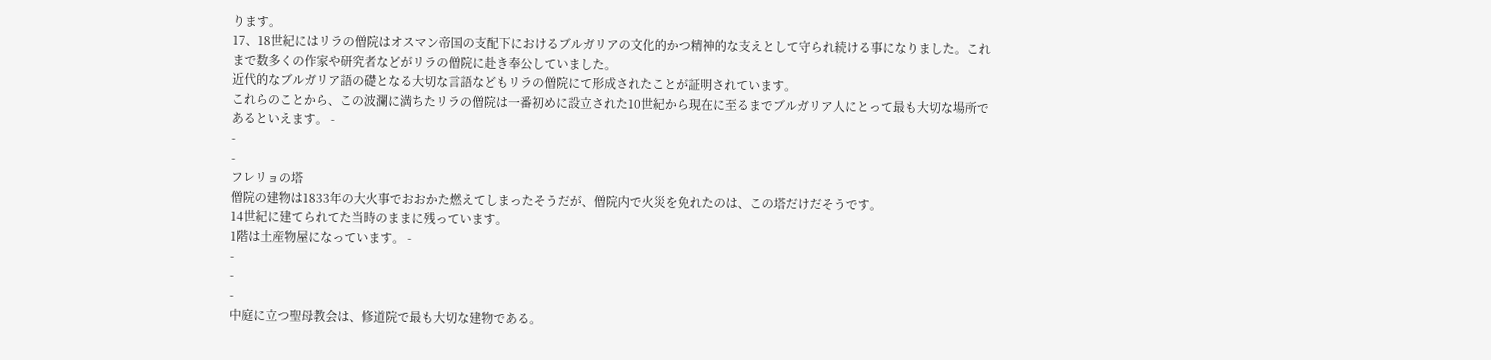ります。
17、18世紀にはリラの僧院はオスマン帝国の支配下におけるブルガリアの文化的かつ精神的な支えとして守られ続ける事になりました。これまで数多くの作家や研究者などがリラの僧院に赴き奉公していました。
近代的なブルガリア語の礎となる大切な言語などもリラの僧院にて形成されたことが証明されています。
これらのことから、この波瀾に満ちたリラの僧院は一番初めに設立された10世紀から現在に至るまでブルガリア人にとって最も大切な場所であるといえます。 -
-
-
フレリョの塔
僧院の建物は1833年の大火事でおおかた燃えてしまったそうだが、僧院内で火災を免れたのは、この塔だけだそうです。
14世紀に建てられてた当時のままに残っています。
1階は土産物屋になっています。 -
-
-
-
中庭に立つ聖母教会は、修道院で最も大切な建物である。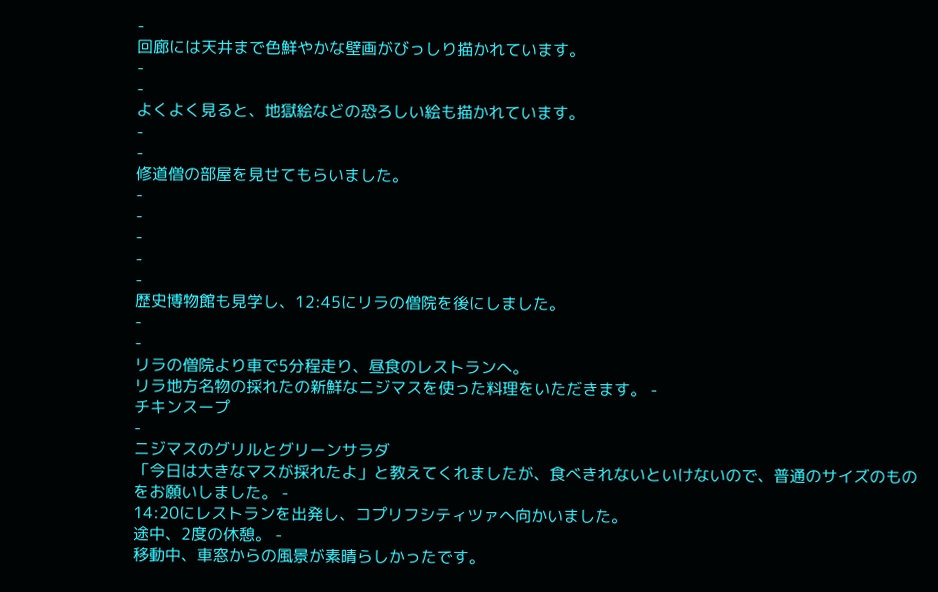-
回廊には天井まで色鮮やかな壁画がびっしり描かれています。
-
-
よくよく見ると、地獄絵などの恐ろしい絵も描かれています。
-
-
修道僧の部屋を見せてもらいました。
-
-
-
-
-
歴史博物館も見学し、12:45にリラの僧院を後にしました。
-
-
リラの僧院より車で5分程走り、昼食のレストランへ。
リラ地方名物の採れたの新鮮なニジマスを使った料理をいただきます。 -
チキンスープ
-
ニジマスのグリルとグリーンサラダ
「今日は大きなマスが採れたよ」と教えてくれましたが、食べきれないといけないので、普通のサイズのものをお願いしました。 -
14:20にレストランを出発し、コプリフシティツァへ向かいました。
途中、2度の休憩。 -
移動中、車窓からの風景が素晴らしかったです。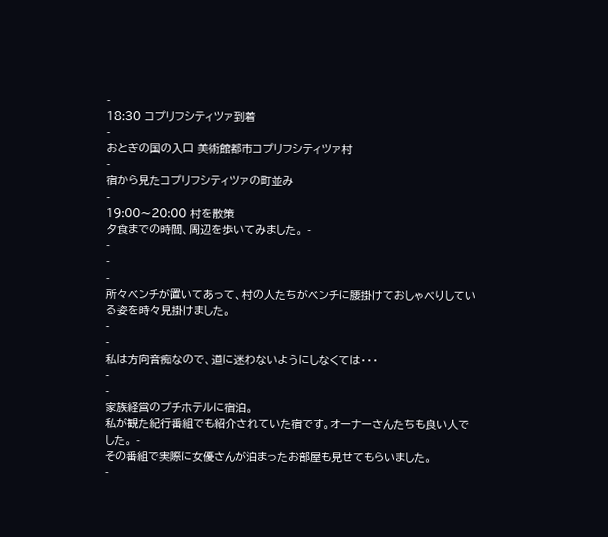-
18:30 コプリフシティツァ到着
-
おとぎの国の入口 美術館都市コプリフシティツァ村
-
宿から見たコプリフシティツァの町並み
-
19:00〜20:00 村を散策
夕食までの時間、周辺を歩いてみました。 -
-
-
-
所々ベンチが置いてあって、村の人たちがベンチに腰掛けておしゃべりしている姿を時々見掛けました。
-
-
私は方向音痴なので、道に迷わないようにしなくては・・・
-
-
家族経営のプチホテルに宿泊。
私が観た紀行番組でも紹介されていた宿です。オーナーさんたちも良い人でした。 -
その番組で実際に女優さんが泊まったお部屋も見せてもらいました。
-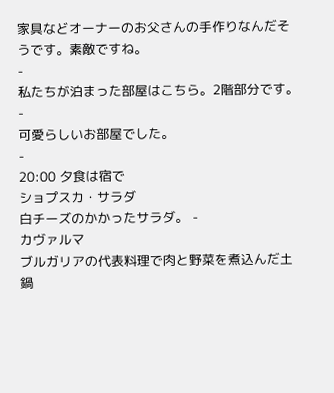家具などオーナーのお父さんの手作りなんだそうです。素敵ですね。
-
私たちが泊まった部屋はこちら。2階部分です。
-
可愛らしいお部屋でした。
-
20:00 夕食は宿で
ショプスカ・サラダ
白チーズのかかったサラダ。 -
カヴァルマ
ブルガリアの代表料理で肉と野菜を煮込んだ土鍋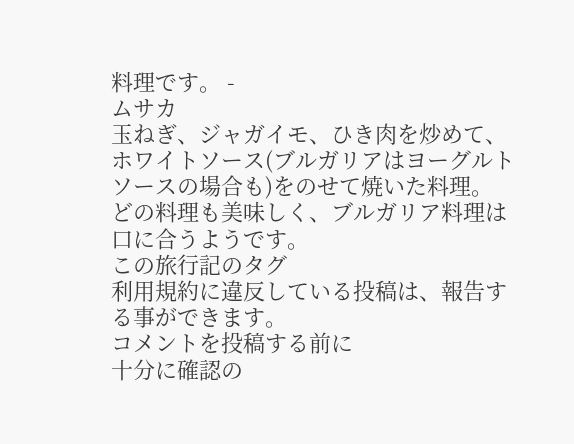料理です。 -
ムサカ
玉ねぎ、ジャガイモ、ひき肉を炒めて、ホワイトソース(ブルガリアはヨーグルトソースの場合も)をのせて焼いた料理。
どの料理も美味しく、ブルガリア料理は口に合うようです。
この旅行記のタグ
利用規約に違反している投稿は、報告する事ができます。
コメントを投稿する前に
十分に確認の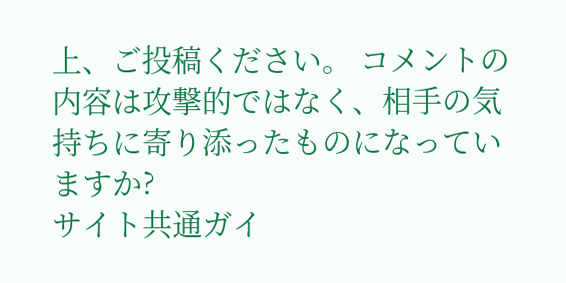上、ご投稿ください。 コメントの内容は攻撃的ではなく、相手の気持ちに寄り添ったものになっていますか?
サイト共通ガイ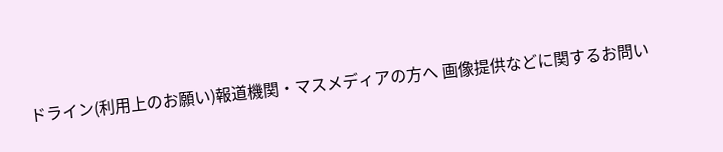ドライン(利用上のお願い)報道機関・マスメディアの方へ 画像提供などに関するお問い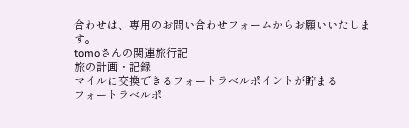合わせは、専用のお問い合わせフォームからお願いいたします。
tomoさんの関連旅行記
旅の計画・記録
マイルに交換できるフォートラベルポイントが貯まる
フォートラベルポ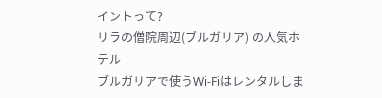イントって?
リラの僧院周辺(ブルガリア) の人気ホテル
ブルガリアで使うWi-Fiはレンタルしま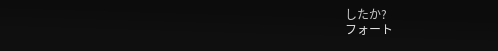したか?
フォート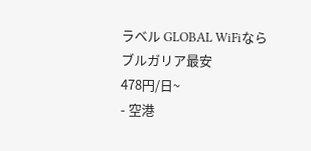ラベル GLOBAL WiFiなら
ブルガリア最安
478円/日~
- 空港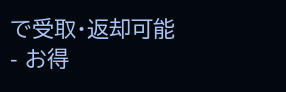で受取・返却可能
- お得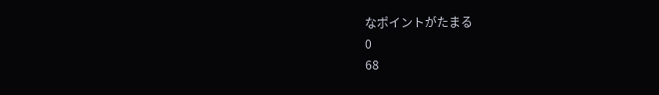なポイントがたまる
0
68